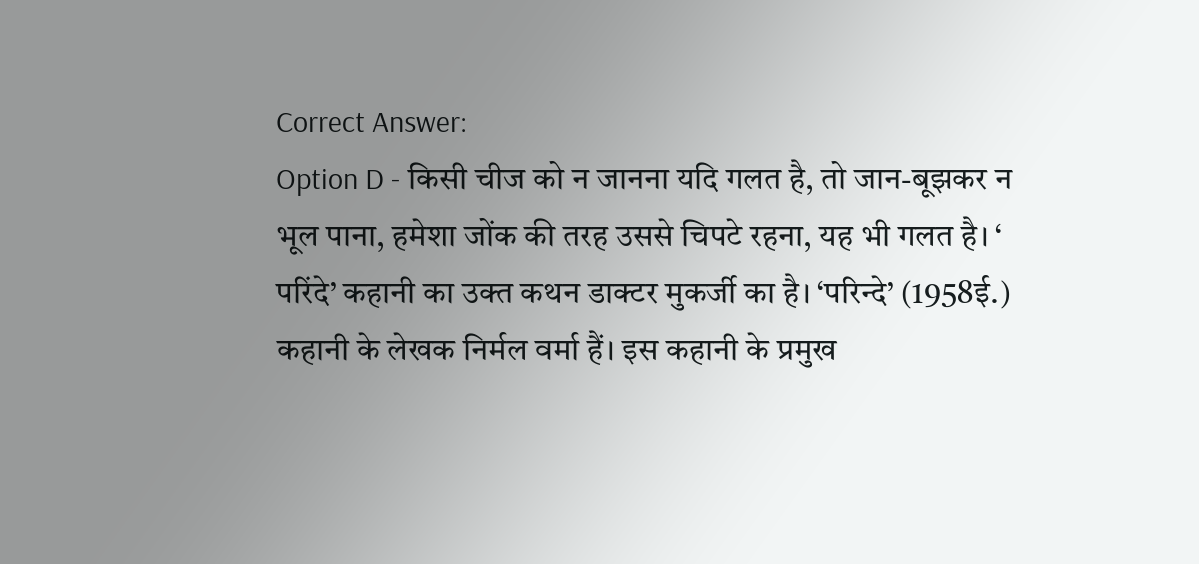Correct Answer:
Option D - किसी चीज को न जानना यदि गलत है, तो जान-बूझकर न भूल पाना, हमेशा जोंक की तरह उससे चिपटे रहना, यह भी गलत है। ‘ परिंदे’ कहानी का उक्त कथन डाक्टर मुकर्जी का है। ‘परिन्दे’ (1958ई.) कहानी के लेखक निर्मल वर्मा हैं। इस कहानी के प्रमुख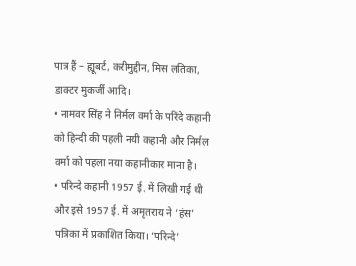पात्र हैं – ह्यूबर्ट, करीमुद्दीन, मिस लतिका, डाक्टर मुकर्जी आदि।
• नामवर सिंह ने निर्मल वर्मा के परिंदे कहानी को हिन्दी की पहली नयी कहानी और निर्मल वर्मा को पहला नया कहानीकार माना है।
• परिन्दे कहानी 1957 ई. में लिखी गई थी और इसे 1957 ई. में अमृतराय ने ‘हंस’ पत्रिका में प्रकाशित किया। ‘परिन्दे’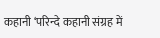कहानी ‘परिन्दे कहानी संग्रह में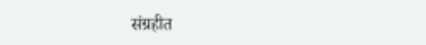संग्रहीत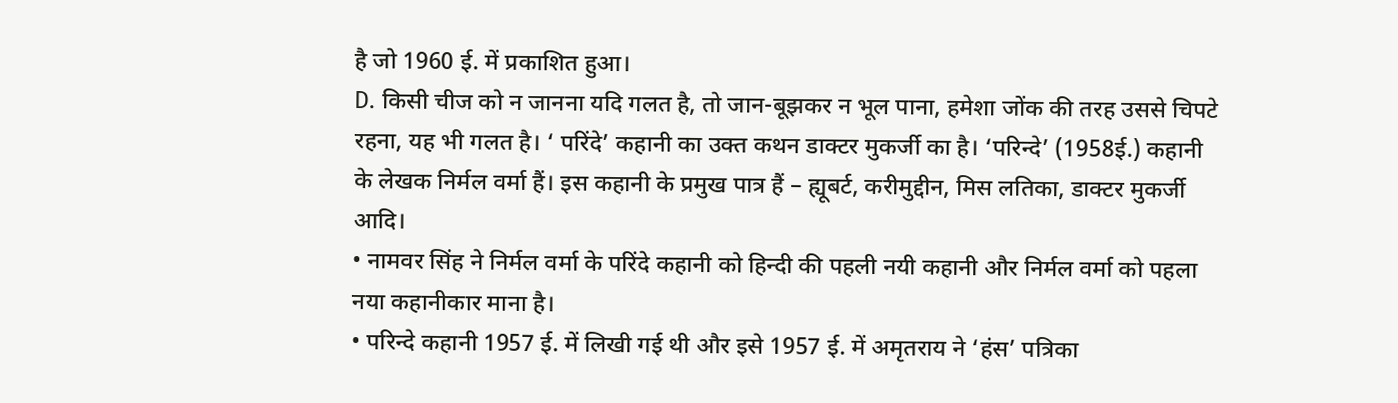है जो 1960 ई. में प्रकाशित हुआ।
D. किसी चीज को न जानना यदि गलत है, तो जान-बूझकर न भूल पाना, हमेशा जोंक की तरह उससे चिपटे रहना, यह भी गलत है। ‘ परिंदे’ कहानी का उक्त कथन डाक्टर मुकर्जी का है। ‘परिन्दे’ (1958ई.) कहानी के लेखक निर्मल वर्मा हैं। इस कहानी के प्रमुख पात्र हैं – ह्यूबर्ट, करीमुद्दीन, मिस लतिका, डाक्टर मुकर्जी आदि।
• नामवर सिंह ने निर्मल वर्मा के परिंदे कहानी को हिन्दी की पहली नयी कहानी और निर्मल वर्मा को पहला नया कहानीकार माना है।
• परिन्दे कहानी 1957 ई. में लिखी गई थी और इसे 1957 ई. में अमृतराय ने ‘हंस’ पत्रिका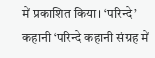में प्रकाशित किया। ‘परिन्दे’ कहानी ‘परिन्दे कहानी संग्रह में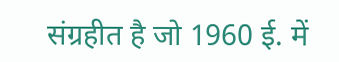संग्रहीत है जो 1960 ई. में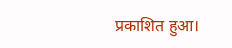प्रकाशित हुआ।